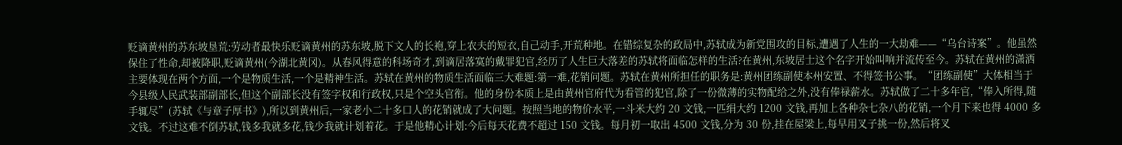贬谪黄州的苏东坡垦荒:劳动者最快乐贬谪黄州的苏东坡,脱下文人的长袍,穿上农夫的短衣,自己动手,开荒种地。在错综复杂的政局中,苏轼成为新党围攻的目标,遭遇了人生的一大劫难——“乌台诗案”。他虽然保住了性命,却被降职,贬谪黄州(今湖北黄冈)。从春风得意的科场奇才,到谪居落寞的戴罪犯官,经历了人生巨大落差的苏轼将面临怎样的生活?在黄州,东坡居士这个名字开始叫响并流传至今。苏轼在黄州的潇洒主要体现在两个方面,一个是物质生活,一个是精神生活。苏轼在黄州的物质生活面临三大难题:第一难,花销问题。苏轼在黄州所担任的职务是:黄州团练副使本州安置、不得签书公事。“团练副使”大体相当于今县级人民武装部副部长,但这个副部长没有签字权和行政权,只是个空头官衔。他的身份本质上是由黄州官府代为看管的犯官,除了一份微薄的实物配给之外,没有俸禄薪水。苏轼做了二十多年官,“俸入所得,随手辄尽”(苏轼《与章子厚书》),所以到黄州后,一家老小二十多口人的花销就成了大问题。按照当地的物价水平,一斗米大约 20 文钱,一匹绢大约 1200 文钱,再加上各种杂七杂八的花销,一个月下来也得 4000 多文钱。不过这难不倒苏轼,钱多我就多花,钱少我就计划着花。于是他精心计划:今后每天花费不超过 150 文钱。每月初一取出 4500 文钱,分为 30 份,挂在屋梁上,每早用叉子挑一份,然后将叉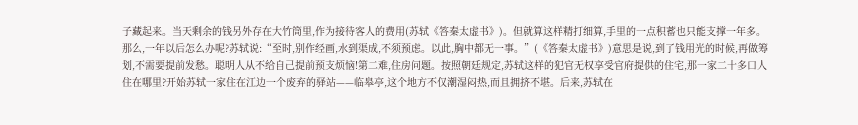子藏起来。当天剩余的钱另外存在大竹筒里,作为接待客人的费用(苏轼《答秦太虚书》)。但就算这样精打细算,手里的一点积蓄也只能支撑一年多。那么,一年以后怎么办呢?苏轼说:“至时,别作经画,水到渠成,不须预虑。以此,胸中都无一事。”(《答秦太虚书》)意思是说,到了钱用光的时候,再做筹划,不需要提前发愁。聪明人从不给自己提前预支烦恼!第二难,住房问题。按照朝廷规定,苏轼这样的犯官无权享受官府提供的住宅,那一家二十多口人住在哪里?开始苏轼一家住在江边一个废弃的驿站——临皋亭,这个地方不仅潮湿闷热,而且拥挤不堪。后来,苏轼在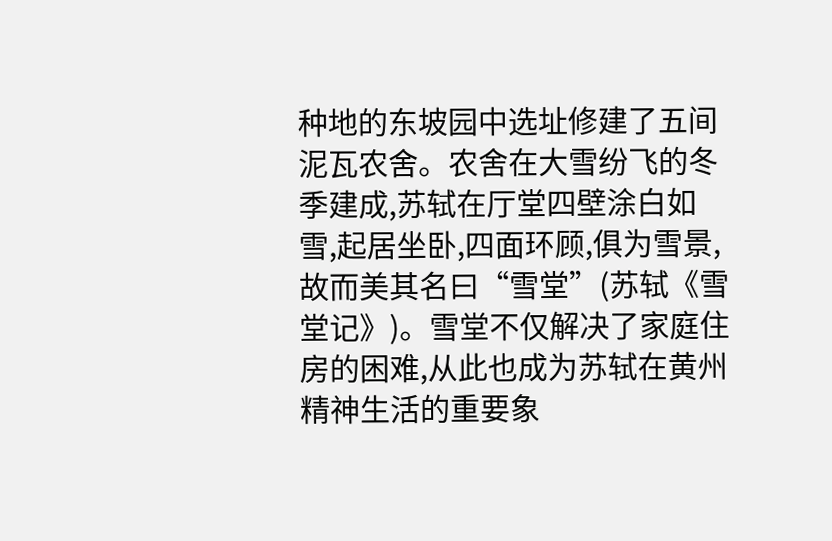种地的东坡园中选址修建了五间泥瓦农舍。农舍在大雪纷飞的冬季建成,苏轼在厅堂四壁涂白如雪,起居坐卧,四面环顾,俱为雪景,故而美其名曰“雪堂”(苏轼《雪堂记》)。雪堂不仅解决了家庭住房的困难,从此也成为苏轼在黄州精神生活的重要象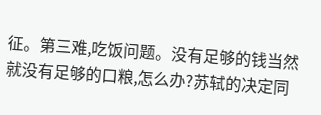征。第三难,吃饭问题。没有足够的钱当然就没有足够的口粮,怎么办?苏轼的决定同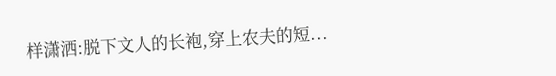样潇洒:脱下文人的长袍,穿上农夫的短...